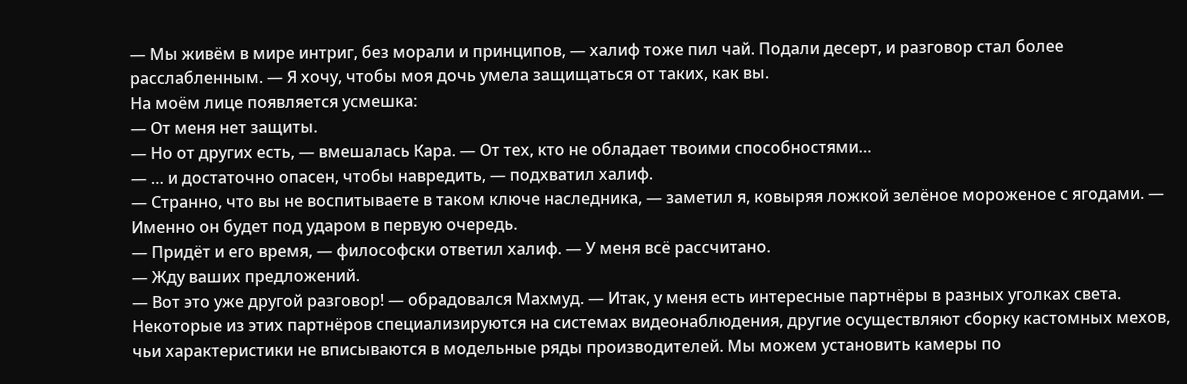— Мы живём в мире интриг, без морали и принципов, — халиф тоже пил чай. Подали десерт, и разговор стал более расслабленным. — Я хочу, чтобы моя дочь умела защищаться от таких, как вы.
На моём лице появляется усмешка:
— От меня нет защиты.
— Но от других есть, — вмешалась Кара. — От тех, кто не обладает твоими способностями…
— … и достаточно опасен, чтобы навредить, — подхватил халиф.
— Странно, что вы не воспитываете в таком ключе наследника, — заметил я, ковыряя ложкой зелёное мороженое с ягодами. — Именно он будет под ударом в первую очередь.
— Придёт и его время, — философски ответил халиф. — У меня всё рассчитано.
— Жду ваших предложений.
— Вот это уже другой разговор! — обрадовался Махмуд. — Итак, у меня есть интересные партнёры в разных уголках света. Некоторые из этих партнёров специализируются на системах видеонаблюдения, другие осуществляют сборку кастомных мехов, чьи характеристики не вписываются в модельные ряды производителей. Мы можем установить камеры по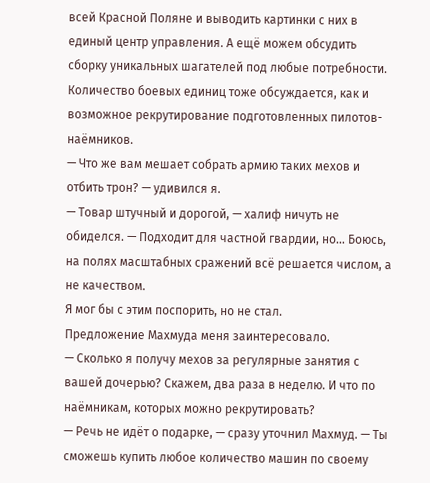всей Красной Поляне и выводить картинки с них в единый центр управления. А ещё можем обсудить сборку уникальных шагателей под любые потребности. Количество боевых единиц тоже обсуждается, как и возможное рекрутирование подготовленных пилотов-наёмников.
— Что же вам мешает собрать армию таких мехов и отбить трон? — удивился я.
— Товар штучный и дорогой, — халиф ничуть не обиделся. — Подходит для частной гвардии, но… Боюсь, на полях масштабных сражений всё решается числом, а не качеством.
Я мог бы с этим поспорить, но не стал.
Предложение Махмуда меня заинтересовало.
— Сколько я получу мехов за регулярные занятия с вашей дочерью? Скажем, два раза в неделю. И что по наёмникам, которых можно рекрутировать?
— Речь не идёт о подарке, — сразу уточнил Махмуд. — Ты сможешь купить любое количество машин по своему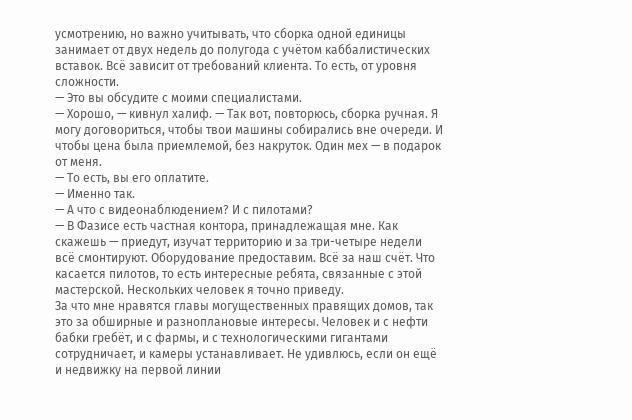усмотрению, но важно учитывать, что сборка одной единицы занимает от двух недель до полугода с учётом каббалистических вставок. Всё зависит от требований клиента. То есть, от уровня сложности.
— Это вы обсудите с моими специалистами.
— Хорошо, — кивнул халиф. — Так вот, повторюсь, сборка ручная. Я могу договориться, чтобы твои машины собирались вне очереди. И чтобы цена была приемлемой, без накруток. Один мех — в подарок от меня.
— То есть, вы его оплатите.
— Именно так.
— А что с видеонаблюдением? И с пилотами?
— В Фазисе есть частная контора, принадлежащая мне. Как скажешь — приедут, изучат территорию и за три-четыре недели всё смонтируют. Оборудование предоставим. Всё за наш счёт. Что касается пилотов, то есть интересные ребята, связанные с этой мастерской. Нескольких человек я точно приведу.
За что мне нравятся главы могущественных правящих домов, так это за обширные и разноплановые интересы. Человек и с нефти бабки гребёт, и с фармы, и с технологическими гигантами сотрудничает, и камеры устанавливает. Не удивлюсь, если он ещё и недвижку на первой линии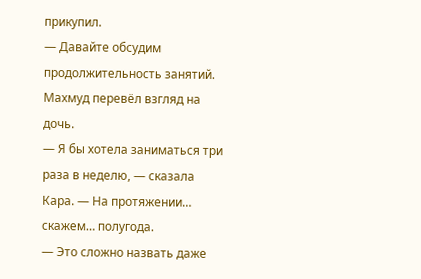прикупил.
— Давайте обсудим продолжительность занятий.
Махмуд перевёл взгляд на дочь.
— Я бы хотела заниматься три раза в неделю, — сказала Кара. — На протяжении… скажем… полугода.
— Это сложно назвать даже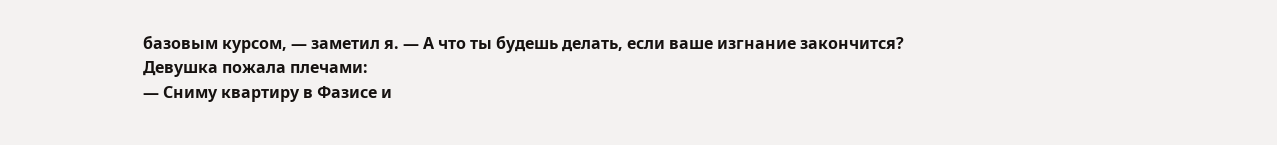базовым курсом, — заметил я. — А что ты будешь делать, если ваше изгнание закончится?
Девушка пожала плечами:
— Сниму квартиру в Фазисе и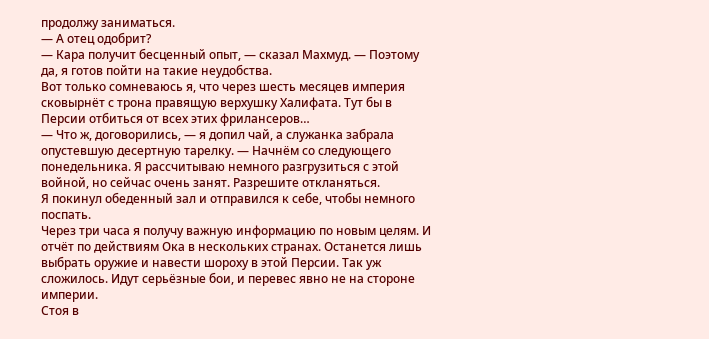продолжу заниматься.
— А отец одобрит?
— Кара получит бесценный опыт, — сказал Махмуд. — Поэтому да, я готов пойти на такие неудобства.
Вот только сомневаюсь я, что через шесть месяцев империя сковырнёт с трона правящую верхушку Халифата. Тут бы в Персии отбиться от всех этих фрилансеров…
— Что ж, договорились, — я допил чай, а служанка забрала опустевшую десертную тарелку. — Начнём со следующего понедельника. Я рассчитываю немного разгрузиться с этой войной, но сейчас очень занят. Разрешите откланяться.
Я покинул обеденный зал и отправился к себе, чтобы немного поспать.
Через три часа я получу важную информацию по новым целям. И отчёт по действиям Ока в нескольких странах. Останется лишь выбрать оружие и навести шороху в этой Персии. Так уж сложилось. Идут серьёзные бои, и перевес явно не на стороне империи.
Стоя в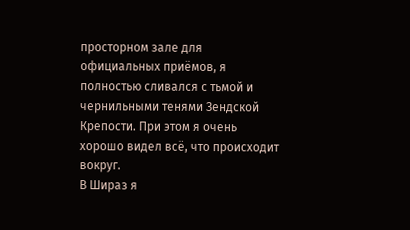просторном зале для официальных приёмов, я полностью сливался с тьмой и чернильными тенями Зендской Крепости. При этом я очень хорошо видел всё, что происходит вокруг.
В Шираз я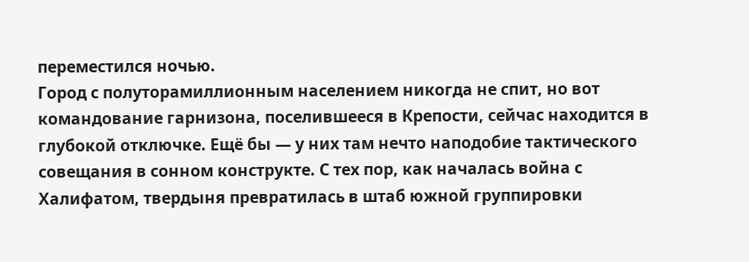переместился ночью.
Город с полуторамиллионным населением никогда не спит, но вот командование гарнизона, поселившееся в Крепости, сейчас находится в глубокой отключке. Ещё бы — у них там нечто наподобие тактического совещания в сонном конструкте. С тех пор, как началась война с Халифатом, твердыня превратилась в штаб южной группировки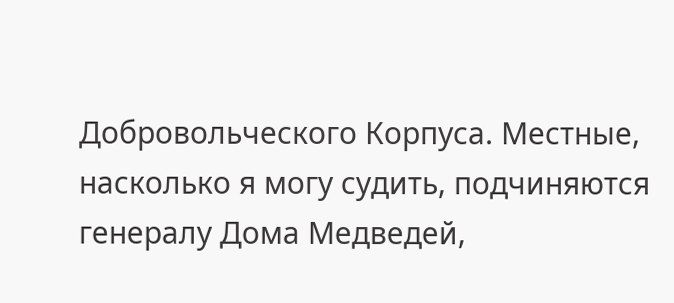Добровольческого Корпуса. Местные, насколько я могу судить, подчиняются генералу Дома Медведей,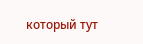который тут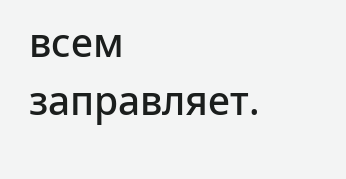всем заправляет.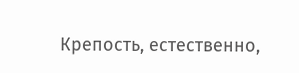Крепость, естественно,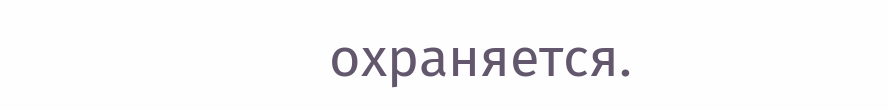охраняется.